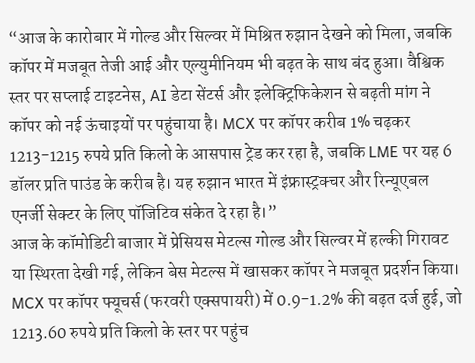“आज के कारोबार में गोल्ड और सिल्वर में मिश्रित रुझान देखने को मिला, जबकि कॉपर में मजबूत तेजी आई और एल्युमीनियम भी बढ़त के साथ बंद हुआ। वैश्विक स्तर पर सप्लाई टाइटनेस, AI डेटा सेंटर्स और इलेक्ट्रिफिकेशन से बढ़ती मांग ने कॉपर को नई ऊंचाइयों पर पहुंचाया है। MCX पर कॉपर करीब 1% चढ़कर 1213-1215 रुपये प्रति किलो के आसपास ट्रेड कर रहा है, जबकि LME पर यह 6 डॉलर प्रति पाउंड के करीब है। यह रुझान भारत में इंफ्रास्ट्रक्चर और रिन्यूएबल एनर्जी सेक्टर के लिए पॉजिटिव संकेत दे रहा है।”
आज के कॉमोडिटी बाजार में प्रेसियस मेटल्स गोल्ड और सिल्वर में हल्की गिरावट या स्थिरता देखी गई, लेकिन बेस मेटल्स में खासकर कॉपर ने मजबूत प्रदर्शन किया। MCX पर कॉपर फ्यूचर्स (फरवरी एक्सपायरी) में 0.9-1.2% की बढ़त दर्ज हुई, जो 1213.60 रुपये प्रति किलो के स्तर पर पहुंच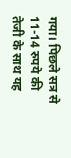गया। पिछले सत्र से 11-14 रुपये की तेजी के साथ यह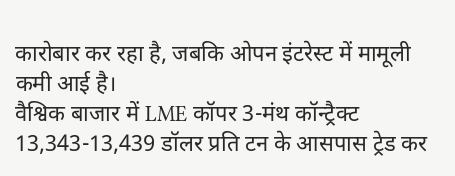कारोबार कर रहा है, जबकि ओपन इंटरेस्ट में मामूली कमी आई है।
वैश्विक बाजार में LME कॉपर 3-मंथ कॉन्ट्रैक्ट 13,343-13,439 डॉलर प्रति टन के आसपास ट्रेड कर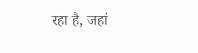रहा है, जहां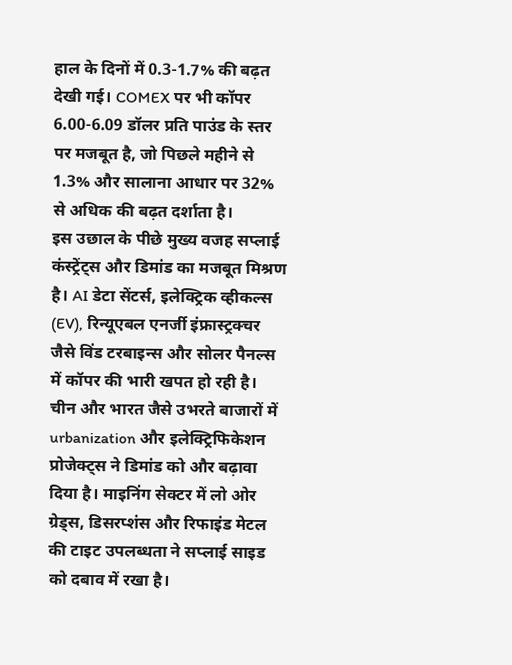हाल के दिनों में 0.3-1.7% की बढ़त देखी गई। COMEX पर भी कॉपर 6.00-6.09 डॉलर प्रति पाउंड के स्तर पर मजबूत है, जो पिछले महीने से 1.3% और सालाना आधार पर 32% से अधिक की बढ़त दर्शाता है।
इस उछाल के पीछे मुख्य वजह सप्लाई कंस्ट्रेंट्स और डिमांड का मजबूत मिश्रण है। AI डेटा सेंटर्स, इलेक्ट्रिक व्हीकल्स (EV), रिन्यूएबल एनर्जी इंफ्रास्ट्रक्चर जैसे विंड टरबाइन्स और सोलर पैनल्स में कॉपर की भारी खपत हो रही है। चीन और भारत जैसे उभरते बाजारों में urbanization और इलेक्ट्रिफिकेशन प्रोजेक्ट्स ने डिमांड को और बढ़ावा दिया है। माइनिंग सेक्टर में लो ओर ग्रेड्स, डिसरप्शंस और रिफाइंड मेटल की टाइट उपलब्धता ने सप्लाई साइड को दबाव में रखा है।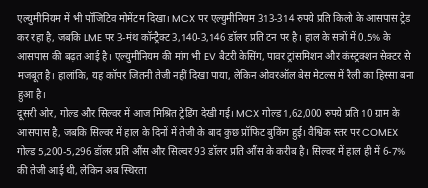एल्युमीनियम में भी पॉजिटिव मोमेंटम दिखा। MCX पर एल्युमीनियम 313-314 रुपये प्रति किलो के आसपास ट्रेड कर रहा है, जबकि LME पर 3-मंथ कॉन्ट्रैक्ट 3,140-3,146 डॉलर प्रति टन पर है। हाल के सत्रों में 0.5% के आसपास की बढ़त आई है। एल्युमीनियम की मांग भी EV बैटरी केसिंग, पावर ट्रांसमिशन और कंस्ट्रक्शन सेक्टर से मजबूत है। हालांकि, यह कॉपर जितनी तेजी नहीं दिखा पाया, लेकिन ओवरऑल बेस मेटल्स में रैली का हिस्सा बना हुआ है।
दूसरी ओर, गोल्ड और सिल्वर में आज मिश्रित ट्रेडिंग देखी गई। MCX गोल्ड 1,62,000 रुपये प्रति 10 ग्राम के आसपास है, जबकि सिल्वर में हाल के दिनों में तेजी के बाद कुछ प्रॉफिट बुकिंग हुई। वैश्विक स्तर पर COMEX गोल्ड 5,200-5,296 डॉलर प्रति औंस और सिल्वर 93 डॉलर प्रति औंस के करीब है। सिल्वर में हाल ही में 6-7% की तेजी आई थी, लेकिन अब स्थिरता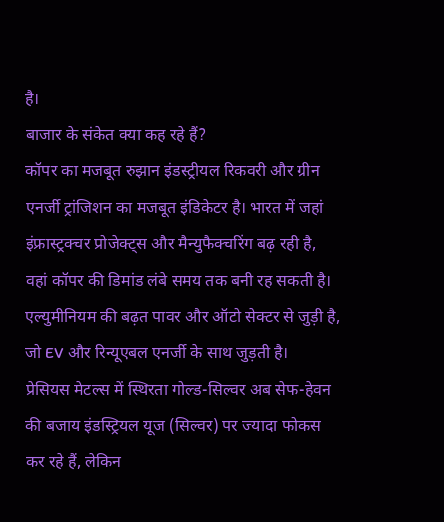है।
बाजार के संकेत क्या कह रहे हैं?
कॉपर का मजबूत रुझान इंडस्ट्रीयल रिकवरी और ग्रीन एनर्जी ट्रांजिशन का मजबूत इंडिकेटर है। भारत में जहां इंफ्रास्ट्रक्चर प्रोजेक्ट्स और मैन्युफैक्चरिंग बढ़ रही है, वहां कॉपर की डिमांड लंबे समय तक बनी रह सकती है।
एल्युमीनियम की बढ़त पावर और ऑटो सेक्टर से जुड़ी है, जो EV और रिन्यूएबल एनर्जी के साथ जुड़ती है।
प्रेसियस मेटल्स में स्थिरता गोल्ड-सिल्वर अब सेफ-हेवन की बजाय इंडस्ट्रियल यूज (सिल्वर) पर ज्यादा फोकस कर रहे हैं, लेकिन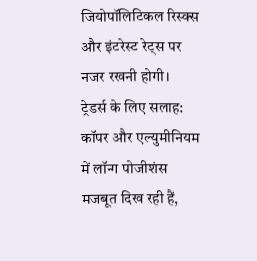जियोपॉलिटिकल रिस्क्स और इंटरेस्ट रेट्स पर नजर रखनी होगी।
ट्रेडर्स के लिए सलाह: कॉपर और एल्युमीनियम में लॉन्ग पोजीशंस मजबूत दिख रही हैं,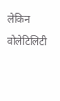लेकिन वोलेटिलिटी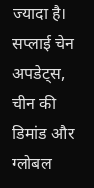ज्यादा है। सप्लाई चेन अपडेट्स, चीन की डिमांड और ग्लोबल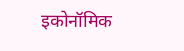इकोनॉमिक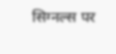सिग्नल्स पर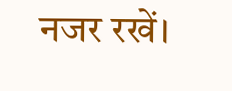नजर रखें।